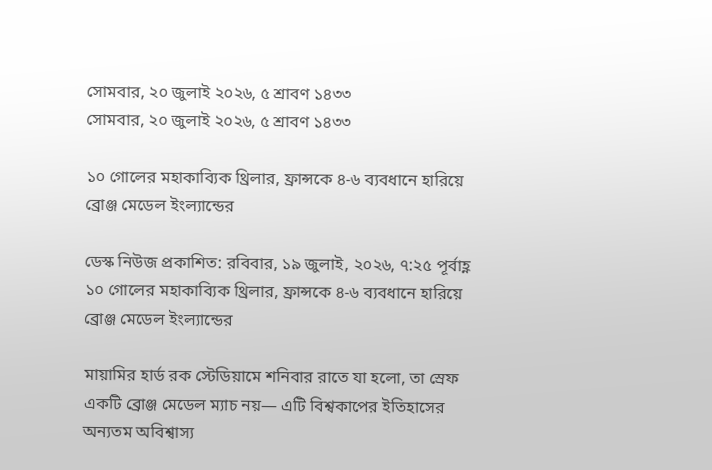সোমবার, ২০ জুলাই ২০২৬, ৫ শ্রাবণ ১৪৩৩
সোমবার, ২০ জুলাই ২০২৬, ৫ শ্রাবণ ১৪৩৩

১০ গোলের মহাকাব্যিক থ্রিলার, ফ্রান্সকে ৪-৬ ব্যবধানে হারিয়ে ব্রোঞ্জ মেডেল ইংল্যান্ডের

ডেস্ক নিউজ প্রকাশিত: রবিবার, ১৯ জুলাই, ২০২৬, ৭:২৫ পূর্বাহ্ণ
১০ গোলের মহাকাব্যিক থ্রিলার, ফ্রান্সকে ৪-৬ ব্যবধানে হারিয়ে ব্রোঞ্জ মেডেল ইংল্যান্ডের

মায়ামির হার্ড রক স্টেডিয়ামে শনিবার রাতে যা হলো, তা স্রেফ একটি ব্রোঞ্জ মেডেল ম্যাচ নয়— এটি বিশ্বকাপের ইতিহাসের অন্যতম অবিশ্বাস্য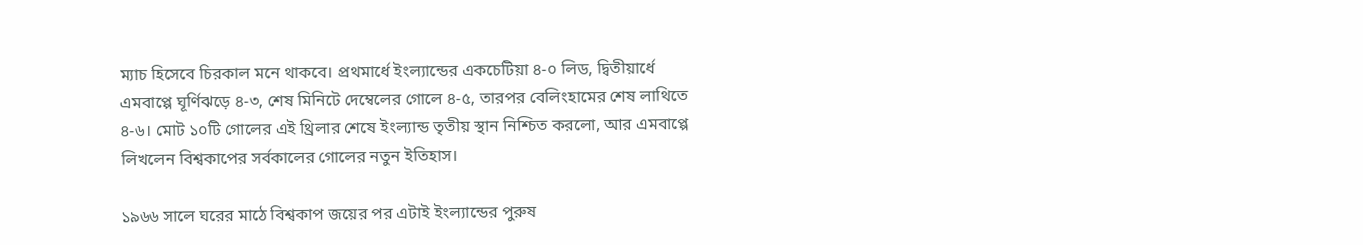ম্যাচ হিসেবে চিরকাল মনে থাকবে। প্রথমার্ধে ইংল্যান্ডের একচেটিয়া ৪-০ লিড, দ্বিতীয়ার্ধে এমবাপ্পে ঘূর্ণিঝড়ে ৪-৩, শেষ মিনিটে দেম্বেলের গোলে ৪-৫, তারপর বেলিংহামের শেষ লাথিতে ৪-৬। মোট ১০টি গোলের এই থ্রিলার শেষে ইংল্যান্ড তৃতীয় স্থান নিশ্চিত করলো, আর এমবাপ্পে লিখলেন বিশ্বকাপের সর্বকালের গোলের নতুন ইতিহাস।

১৯৬৬ সালে ঘরের মাঠে বিশ্বকাপ জয়ের পর এটাই ইংল্যান্ডের পুরুষ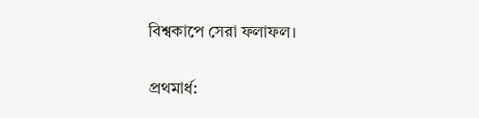বিশ্বকাপে সেরা ফলাফল।

প্রথমার্ধ: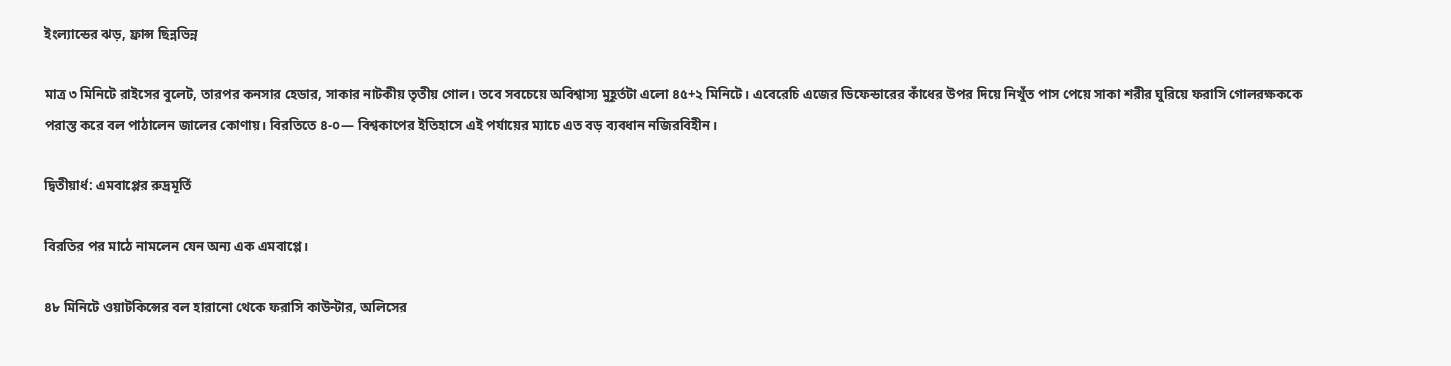ইংল্যান্ডের ঝড়, ফ্রান্স ছিন্নভিন্ন

মাত্র ৩ মিনিটে রাইসের বুলেট, তারপর কনসার হেডার, সাকার নাটকীয় তৃতীয় গোল। তবে সবচেয়ে অবিশ্বাস্য মুহূর্তটা এলো ৪৫+২ মিনিটে। এবেরেচি এজের ডিফেন্ডারের কাঁধের উপর দিয়ে নিখুঁত পাস পেয়ে সাকা শরীর ঘুরিয়ে ফরাসি গোলরক্ষককে পরাস্ত করে বল পাঠালেন জালের কোণায়। বিরতিতে ৪-০— বিশ্বকাপের ইতিহাসে এই পর্যায়ের ম্যাচে এত বড় ব্যবধান নজিরবিহীন।

দ্বিতীয়ার্ধ: এমবাপ্পের রুদ্রমূর্তি

বিরতির পর মাঠে নামলেন যেন অন্য এক এমবাপ্পে।

৪৮ মিনিটে ওয়াটকিন্সের বল হারানো থেকে ফরাসি কাউন্টার, অলিসের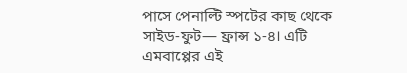পাসে পেনাল্টি স্পটের কাছ থেকে সাইড-ফুট— ফ্রান্স ১-৪। এটি এমবাপ্পের এই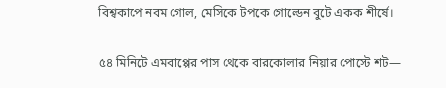বিশ্বকাপে নবম গোল, মেসিকে টপকে গোল্ডেন বুটে একক শীর্ষে।

৫৪ মিনিটে এমবাপ্পের পাস থেকে বারকোলার নিয়ার পোস্টে শট—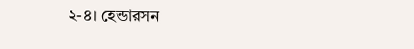২-৪। হেন্ডারসন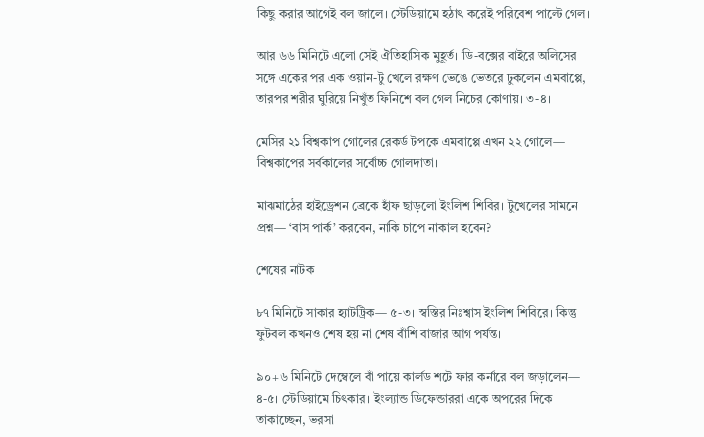কিছু করার আগেই বল জালে। স্টেডিয়ামে হঠাৎ করেই পরিবেশ পাল্টে গেল।

আর ৬৬ মিনিটে এলো সেই ঐতিহাসিক মুহূর্ত। ডি-বক্সের বাইরে অলিসের সঙ্গে একের পর এক ওয়ান-টু খেলে রক্ষণ ভেঙে ভেতরে ঢুকলেন এমবাপ্পে, তারপর শরীর ঘুরিয়ে নিখুঁত ফিনিশে বল গেল নিচের কোণায়। ৩-৪।

মেসির ২১ বিশ্বকাপ গোলের রেকর্ড টপকে এমবাপ্পে এখন ২২ গোলে— বিশ্বকাপের সর্বকালের সর্বোচ্চ গোলদাতা।

মাঝমাঠের হাইড্রেশন ব্রেকে হাঁফ ছাড়লো ইংলিশ শিবির। টুখেলের সামনে প্রশ্ন— ‘বাস পার্ক’ করবেন, নাকি চাপে নাকাল হবেন?

শেষের নাটক

৮৭ মিনিটে সাকার হ্যাটট্রিক— ৫-৩। স্বস্তির নিঃশ্বাস ইংলিশ শিবিরে। কিন্তু ফুটবল কখনও শেষ হয় না শেষ বাঁশি বাজার আগ পর্যন্ত।

৯০+৬ মিনিটে দেম্বেলে বাঁ পায়ে কার্লড শটে ফার কর্নারে বল জড়ালেন— ৪-৫। স্টেডিয়ামে চিৎকার। ইংল্যান্ড ডিফেন্ডাররা একে অপরের দিকে তাকাচ্ছেন, ভরসা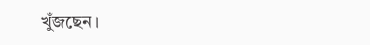খুঁজছেন।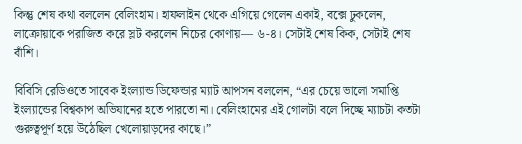কিন্তু শেষ কথা বললেন বেলিংহাম। হাফলাইন থেকে এগিয়ে গেলেন একাই, বক্সে ঢুকলেন, লাক্রোয়াকে পরাজিত করে স্লট করলেন নিচের কোণায়— ৬-৪। সেটাই শেষ কিক, সেটাই শেষ বাঁশি।

বিবিসি রেডিওতে সাবেক ইংল্যান্ড ডিফেন্ডার ম্যাট আপসন বললেন, “এর চেয়ে ভালো সমাপ্তি ইংল্যান্ডের বিশ্বকাপ অভিযানের হতে পারতো না। বেলিংহামের এই গোলটা বলে দিচ্ছে ম্যাচটা কতটা গুরুত্বপূর্ণ হয়ে উঠেছিল খেলোয়াড়দের কাছে।”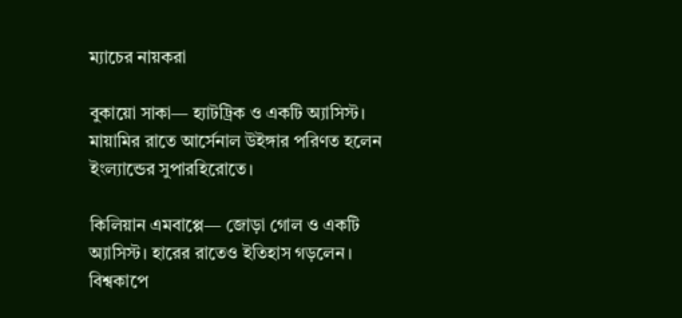ম্যাচের নায়করা

বুকায়ো সাকা— হ্যাটট্রিক ও একটি অ্যাসিস্ট। মায়ামির রাতে আর্সেনাল উইঙ্গার পরিণত হলেন ইংল্যান্ডের সুপারহিরোতে।

কিলিয়ান এমবাপ্পে— জোড়া গোল ও একটি অ্যাসিস্ট। হারের রাতেও ইতিহাস গড়লেন। বিশ্বকাপে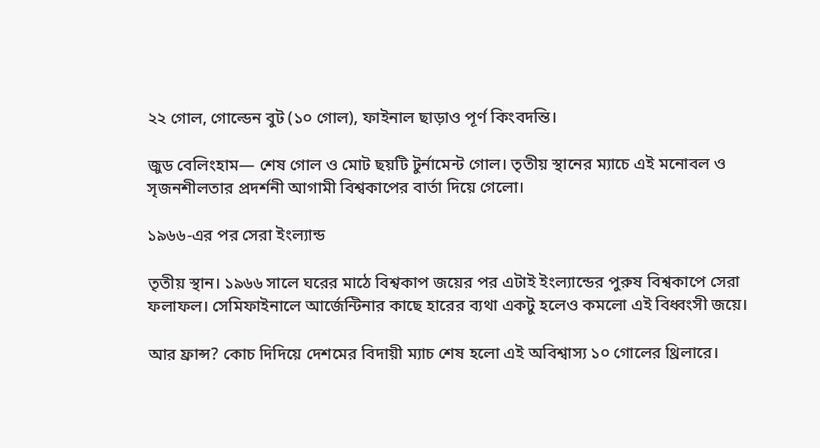২২ গোল, গোল্ডেন বুট (১০ গোল), ফাইনাল ছাড়াও পূর্ণ কিংবদন্তি।

জুড বেলিংহাম— শেষ গোল ও মোট ছয়টি টুর্নামেন্ট গোল। তৃতীয় স্থানের ম্যাচে এই মনোবল ও সৃজনশীলতার প্রদর্শনী আগামী বিশ্বকাপের বার্তা দিয়ে গেলো।

১৯৬৬-এর পর সেরা ইংল্যান্ড

তৃতীয় স্থান। ১৯৬৬ সালে ঘরের মাঠে বিশ্বকাপ জয়ের পর এটাই ইংল্যান্ডের পুরুষ বিশ্বকাপে সেরা ফলাফল। সেমিফাইনালে আর্জেন্টিনার কাছে হারের ব্যথা একটু হলেও কমলো এই বিধ্বংসী জয়ে।

আর ফ্রান্স? কোচ দিদিয়ে দেশমের বিদায়ী ম্যাচ শেষ হলো এই অবিশ্বাস্য ১০ গোলের থ্রিলারে।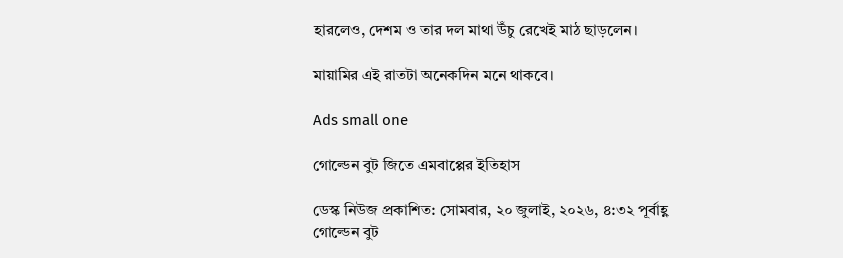হারলেও, দেশম ও তার দল মাথা উঁচু রেখেই মাঠ ছাড়লেন।

মায়ামির এই রাতটা অনেকদিন মনে থাকবে।

Ads small one

গোল্ডেন বুট জিতে এমবাপ্পের ইতিহাস

ডেস্ক নিউজ প্রকাশিত: সোমবার, ২০ জুলাই, ২০২৬, ৪:৩২ পূর্বাহ্ণ
গোল্ডেন বুট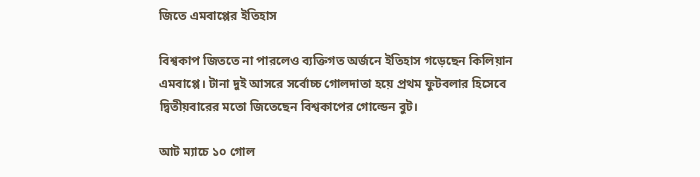জিতে এমবাপ্পের ইতিহাস

বিশ্বকাপ জিততে না পারলেও ব্যক্তিগত অর্জনে ইতিহাস গড়েছেন কিলিয়ান এমবাপ্পে। টানা দুই আসরে সর্বোচ্চ গোলদাতা হয়ে প্রথম ফুটবলার হিসেবে দ্বিতীয়বারের মতো জিতেছেন বিশ্বকাপের গোল্ডেন বুট।

আট ম্যাচে ১০ গোল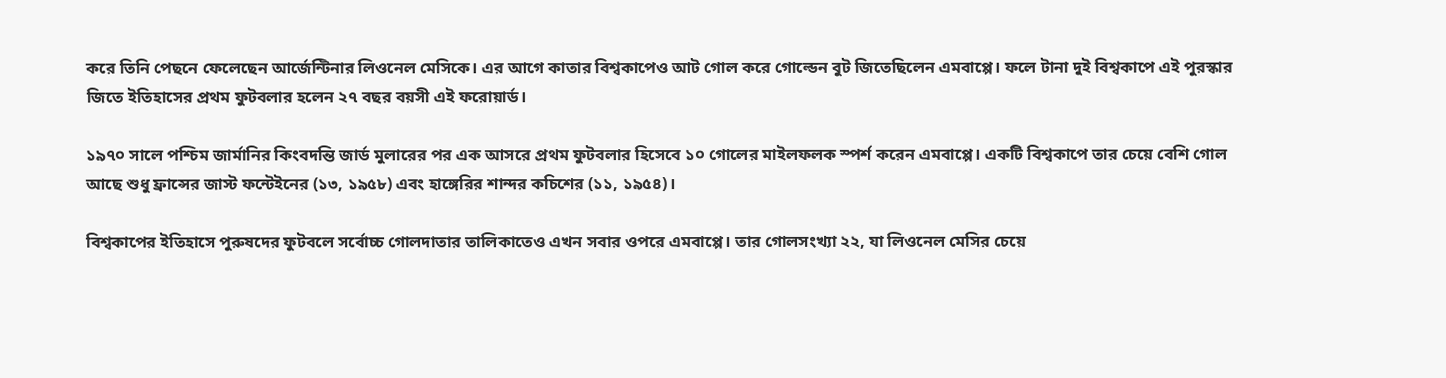করে তিনি পেছনে ফেলেছেন আর্জেন্টিনার লিওনেল মেসিকে। এর আগে কাতার বিশ্বকাপেও আট গোল করে গোল্ডেন বুট জিতেছিলেন এমবাপ্পে। ফলে টানা দুই বিশ্বকাপে এই পুরস্কার জিতে ইতিহাসের প্রথম ফুটবলার হলেন ২৭ বছর বয়সী এই ফরোয়ার্ড।

১৯৭০ সালে পশ্চিম জার্মানির কিংবদন্তি জার্ড মুলারের পর এক আসরে প্রথম ফুটবলার হিসেবে ১০ গোলের মাইলফলক স্পর্শ করেন এমবাপ্পে। একটি বিশ্বকাপে তার চেয়ে বেশি গোল আছে শুধু ফ্রান্সের জাস্ট ফন্টেইনের (১৩, ১৯৫৮) এবং হাঙ্গেরির শান্দর কচিশের (১১, ১৯৫৪)।

বিশ্বকাপের ইতিহাসে পুরুষদের ফুটবলে সর্বোচ্চ গোলদাতার তালিকাতেও এখন সবার ওপরে এমবাপ্পে। তার গোলসংখ্যা ২২, যা লিওনেল মেসির চেয়ে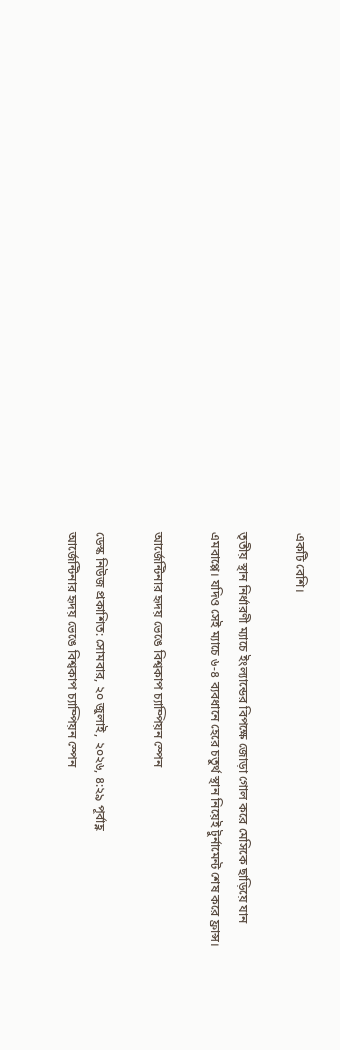একটি বেশি।

তৃতীয় স্থান নির্ধারণী ম্যাচে ইংল্যান্ডের বিপক্ষে জোড়া গোল করে মেসিকে ছাড়িয়ে যান এমবাপ্পে। যদিও সেই ম্যাচে ৬-৪ ব্যবধানে হেরে চতুর্থ স্থান নিয়েই টুর্নামেন্ট শেষ করে ফ্রান্স।

আর্জেন্টিনার হৃদয় ভেঙে বিশ্বকাপ চ্যাম্পিয়ন স্পেন

ডেস্ক নিউজ প্রকাশিত: সোমবার, ২০ জুলাই, ২০২৬, ৪:২৯ পূর্বাহ্ণ
আর্জেন্টিনার হৃদয় ভেঙে বিশ্বকাপ চ্যাম্পিয়ন স্পেন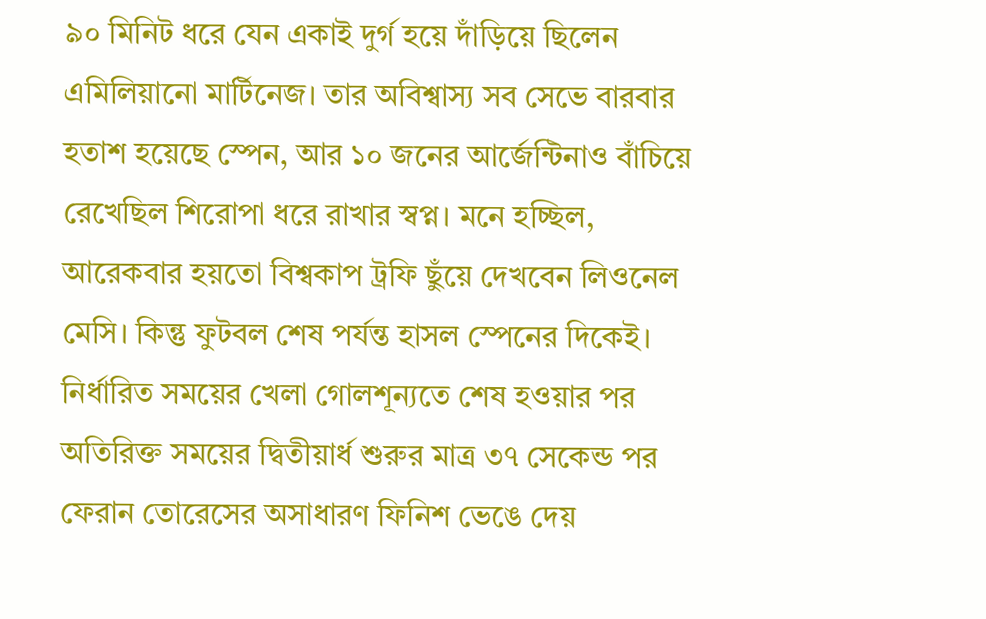৯০ মিনিট ধরে যেন একাই দুর্গ হয়ে দাঁড়িয়ে ছিলেন এমিলিয়ানো মার্টিনেজ। তার অবিশ্বাস্য সব সেভে বারবার হতাশ হয়েছে স্পেন, আর ১০ জনের আর্জেন্টিনাও বাঁচিয়ে রেখেছিল শিরোপা ধরে রাখার স্বপ্ন। মনে হচ্ছিল, আরেকবার হয়তো বিশ্বকাপ ট্রফি ছুঁয়ে দেখবেন লিওনেল মেসি। কিন্তু ফুটবল শেষ পর্যন্ত হাসল স্পেনের দিকেই। নির্ধারিত সময়ের খেলা গোলশূন্যতে শেষ হওয়ার পর অতিরিক্ত সময়ের দ্বিতীয়ার্ধ শুরুর মাত্র ৩৭ সেকেন্ড পর ফেরান তোরেসের অসাধারণ ফিনিশ ভেঙে দেয়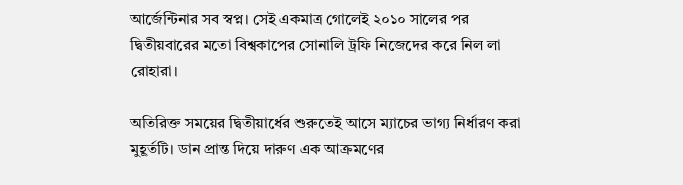আর্জেন্টিনার সব স্বপ্ন। সেই একমাত্র গোলেই ২০১০ সালের পর দ্বিতীয়বারের মতো বিশ্বকাপের সোনালি ট্রফি নিজেদের করে নিল লা রোহারা।

অতিরিক্ত সময়ের দ্বিতীয়ার্ধের শুরুতেই আসে ম্যাচের ভাগ্য নির্ধারণ করা মুহূর্তটি। ডান প্রান্ত দিয়ে দারুণ এক আক্রমণের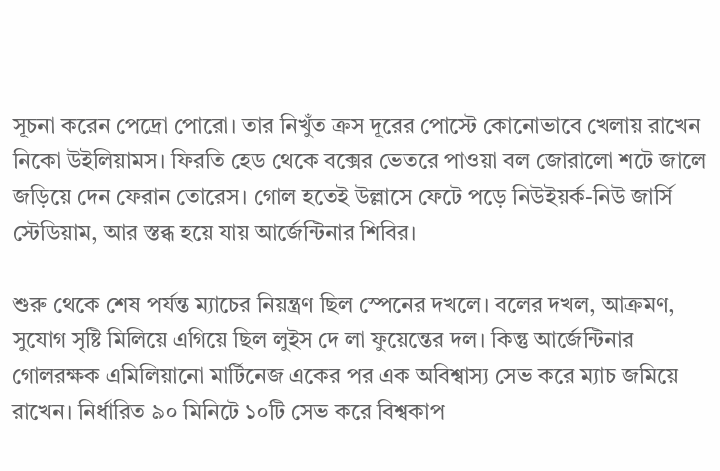সূচনা করেন পেদ্রো পোরো। তার নিখুঁত ক্রস দূরের পোস্টে কোনোভাবে খেলায় রাখেন নিকো উইলিয়ামস। ফিরতি হেড থেকে বক্সের ভেতরে পাওয়া বল জোরালো শটে জালে জড়িয়ে দেন ফেরান তোরেস। গোল হতেই উল্লাসে ফেটে পড়ে নিউইয়র্ক-নিউ জার্সি স্টেডিয়াম, আর স্তব্ধ হয়ে যায় আর্জেন্টিনার শিবির।

শুরু থেকে শেষ পর্যন্ত ম্যাচের নিয়ন্ত্রণ ছিল স্পেনের দখলে। বলের দখল, আক্রমণ, সুযোগ সৃষ্টি মিলিয়ে এগিয়ে ছিল লুইস দে লা ফুয়েন্তের দল। কিন্তু আর্জেন্টিনার গোলরক্ষক এমিলিয়ানো মার্টিনেজ একের পর এক অবিশ্বাস্য সেভ করে ম্যাচ জমিয়ে রাখেন। নির্ধারিত ৯০ মিনিটে ১০টি সেভ করে বিশ্বকাপ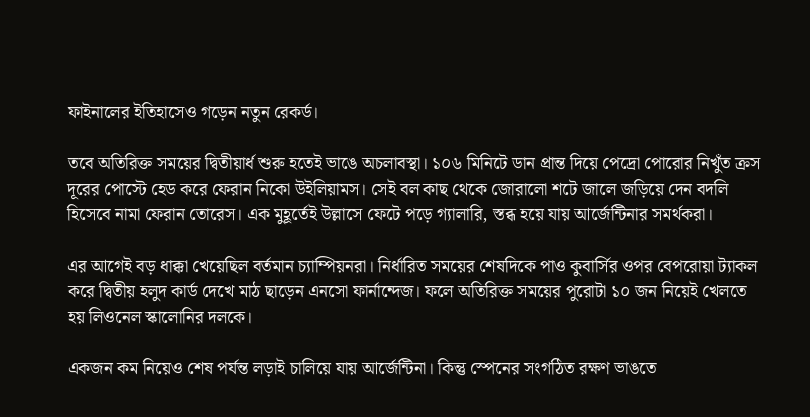ফাইনালের ইতিহাসেও গড়েন নতুন রেকর্ড।

তবে অতিরিক্ত সময়ের দ্বিতীয়ার্ধ শুরু হতেই ভাঙে অচলাবস্থা। ১০৬ মিনিটে ডান প্রান্ত দিয়ে পেদ্রো পোরোর নিখুঁত ক্রস দূরের পোস্টে হেড করে ফেরান নিকো উইলিয়ামস। সেই বল কাছ থেকে জোরালো শটে জালে জড়িয়ে দেন বদলি হিসেবে নামা ফেরান তোরেস। এক মুহূর্তেই উল্লাসে ফেটে পড়ে গ্যালারি, স্তব্ধ হয়ে যায় আর্জেন্টিনার সমর্থকরা।

এর আগেই বড় ধাক্কা খেয়েছিল বর্তমান চ্যাম্পিয়নরা। নির্ধারিত সময়ের শেষদিকে পাও কুবার্সির ওপর বেপরোয়া ট্যাকল করে দ্বিতীয় হলুদ কার্ড দেখে মাঠ ছাড়েন এনসো ফার্নান্দেজ। ফলে অতিরিক্ত সময়ের পুরোটা ১০ জন নিয়েই খেলতে হয় লিওনেল স্কালোনির দলকে।

একজন কম নিয়েও শেষ পর্যন্ত লড়াই চালিয়ে যায় আর্জেন্টিনা। কিন্তু স্পেনের সংগঠিত রক্ষণ ভাঙতে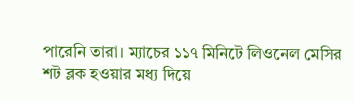পারেনি তারা। ম্যাচের ১১৭ মিনিটে লিওনেল মেসির শট ব্লক হওয়ার মধ্য দিয়ে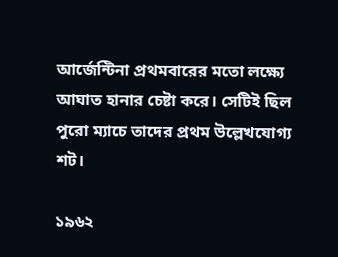আর্জেন্টিনা প্রথমবারের মতো লক্ষ্যে আঘাত হানার চেষ্টা করে। সেটিই ছিল পুরো ম্যাচে তাদের প্রথম উল্লেখযোগ্য শট।

১৯৬২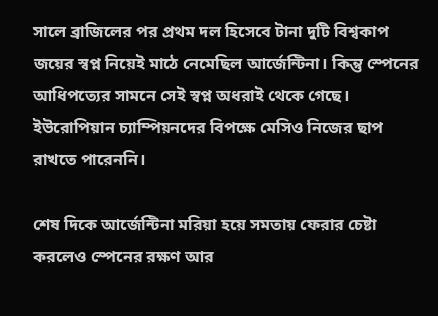সালে ব্রাজিলের পর প্রথম দল হিসেবে টানা দুটি বিশ্বকাপ জয়ের স্বপ্ন নিয়েই মাঠে নেমেছিল আর্জেন্টিনা। কিন্তু স্পেনের আধিপত্যের সামনে সেই স্বপ্ন অধরাই থেকে গেছে। ইউরোপিয়ান চ্যাম্পিয়নদের বিপক্ষে মেসিও নিজের ছাপ রাখতে পারেননি।

শেষ দিকে আর্জেন্টিনা মরিয়া হয়ে সমতায় ফেরার চেষ্টা করলেও স্পেনের রক্ষণ আর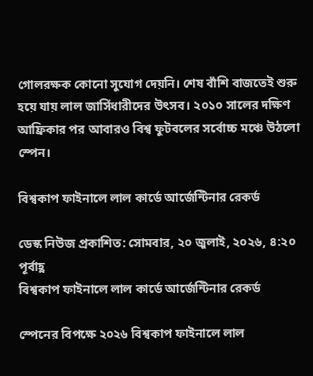গোলরক্ষক কোনো সুযোগ দেয়নি। শেষ বাঁশি বাজতেই শুরু হয়ে যায় লাল জার্সিধারীদের উৎসব। ২০১০ সালের দক্ষিণ আফ্রিকার পর আবারও বিশ্ব ফুটবলের সর্বোচ্চ মঞ্চে উঠলো স্পেন।

বিশ্বকাপ ফাইনালে লাল কার্ডে আর্জেন্টিনার রেকর্ড

ডেস্ক নিউজ প্রকাশিত: সোমবার, ২০ জুলাই, ২০২৬, ৪:২০ পূর্বাহ্ণ
বিশ্বকাপ ফাইনালে লাল কার্ডে আর্জেন্টিনার রেকর্ড

স্পেনের বিপক্ষে ২০২৬ বিশ্বকাপ ফাইনালে লাল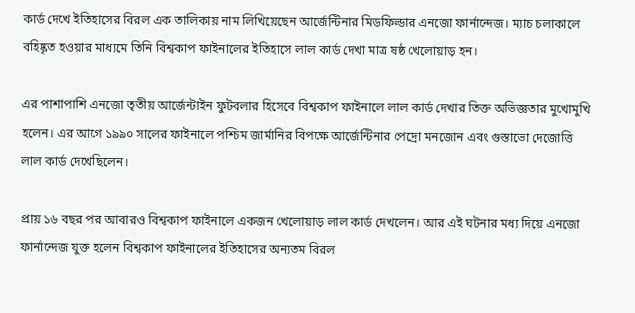কার্ড দেখে ইতিহাসের বিরল এক তালিকায় নাম লিখিয়েছেন আর্জেন্টিনার মিডফিল্ডার এনজো ফার্নান্দেজ। ম্যাচ চলাকালে বহিষ্কৃত হওয়ার মাধ্যমে তিনি বিশ্বকাপ ফাইনালের ইতিহাসে লাল কার্ড দেখা মাত্র ষষ্ঠ খেলোয়াড় হন।

এর পাশাপাশি এনজো তৃতীয় আর্জেন্টাইন ফুটবলার হিসেবে বিশ্বকাপ ফাইনালে লাল কার্ড দেখার তিক্ত অভিজ্ঞতার মুখোমুখি হলেন। এর আগে ১৯৯০ সালের ফাইনালে পশ্চিম জার্মানির বিপক্ষে আর্জেন্টিনার পেদ্রো মনজোন এবং গুস্তাভো দেজোত্তি লাল কার্ড দেখেছিলেন।

প্রায় ১৬ বছর পর আবারও বিশ্বকাপ ফাইনালে একজন খেলোয়াড় লাল কার্ড দেখলেন। আর এই ঘটনার মধ্য দিয়ে এনজো ফার্নান্দেজ যুক্ত হলেন বিশ্বকাপ ফাইনালের ইতিহাসের অন্যতম বিরল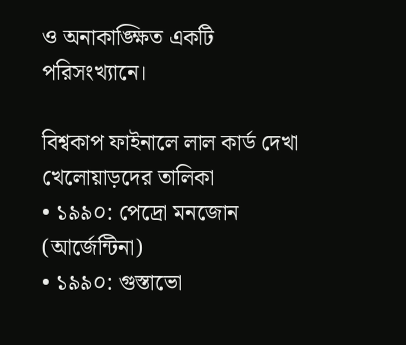ও অনাকাঙ্ক্ষিত একটি পরিসংখ্যানে।

বিশ্বকাপ ফাইনালে লাল কার্ড দেখা খেলোয়াড়দের তালিকা
• ১৯৯০: পেদ্রো মনজোন (আর্জেন্টিনা)
• ১৯৯০: গুস্তাভো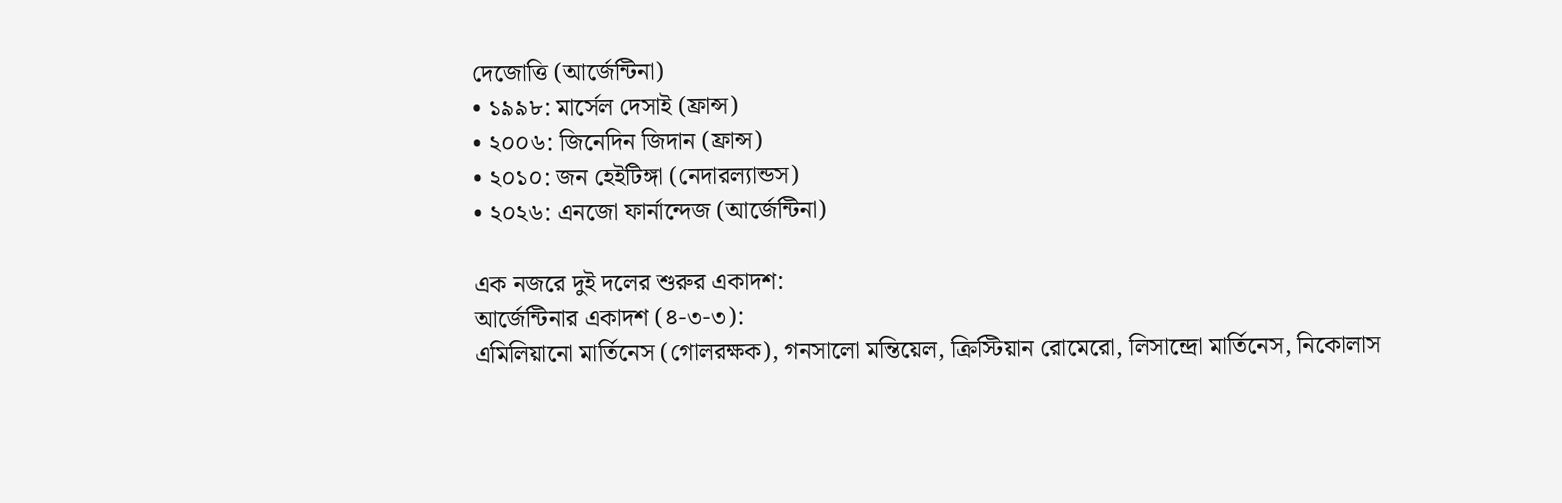দেজোত্তি (আর্জেন্টিনা)
• ১৯৯৮: মার্সেল দেসাই (ফ্রান্স)
• ২০০৬: জিনেদিন জিদান (ফ্রান্স)
• ২০১০: জন হেইটিঙ্গা (নেদারল্যান্ডস)
• ২০২৬: এনজো ফার্নান্দেজ (আর্জেন্টিনা)

এক নজরে দুই দলের শুরুর একাদশ:
আর্জেন্টিনার একাদশ (৪-৩-৩):
এমিলিয়ানো মার্তিনেস (গোলরক্ষক), গনসালো মন্তিয়েল, ক্রিস্টিয়ান রোমেরো, লিসান্দ্রো মার্তিনেস, নিকোলাস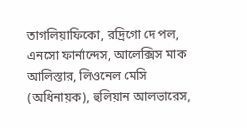তাগলিয়াফিকো, রদ্রিগো দে পল, এনসো ফার্নান্দেস, আলেক্সিস মাক আলিস্তার, লিওনেল মেসি (অধিনায়ক), হুলিয়ান আলভারেস,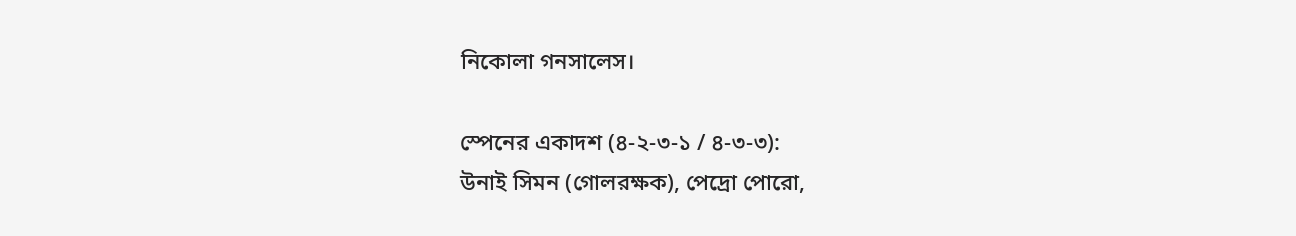নিকোলা গনসালেস।

স্পেনের একাদশ (৪-২-৩-১ / ৪-৩-৩):
উনাই সিমন (গোলরক্ষক), পেদ্রো পোরো,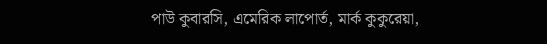পাউ কুবারসি, এমেরিক লাপোর্ত, মার্ক কুকুরেয়া,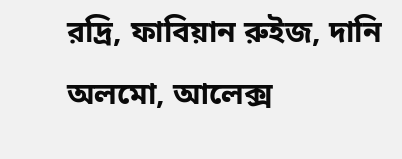রদ্রি, ফাবিয়ান রুইজ, দানি অলমো, আলেক্স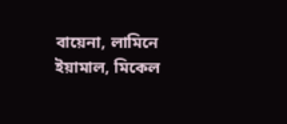বায়েনা, লামিনে ইয়ামাল, মিকেল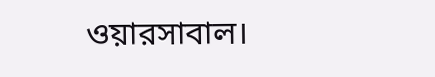ওয়ারসাবাল।